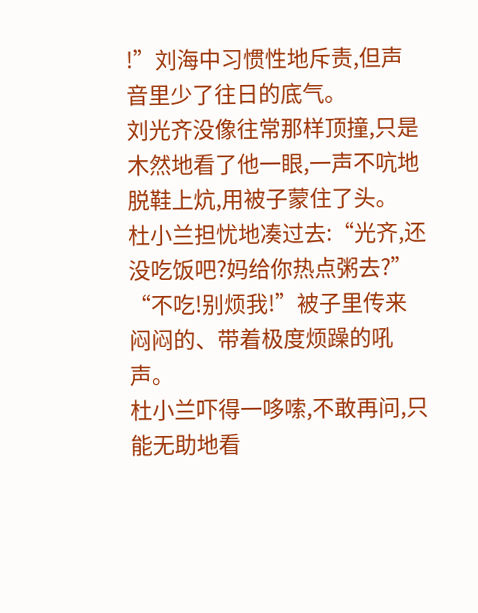!”刘海中习惯性地斥责,但声音里少了往日的底气。
刘光齐没像往常那样顶撞,只是木然地看了他一眼,一声不吭地脱鞋上炕,用被子蒙住了头。
杜小兰担忧地凑过去:“光齐,还没吃饭吧?妈给你热点粥去?”
“不吃!别烦我!”被子里传来闷闷的、带着极度烦躁的吼声。
杜小兰吓得一哆嗦,不敢再问,只能无助地看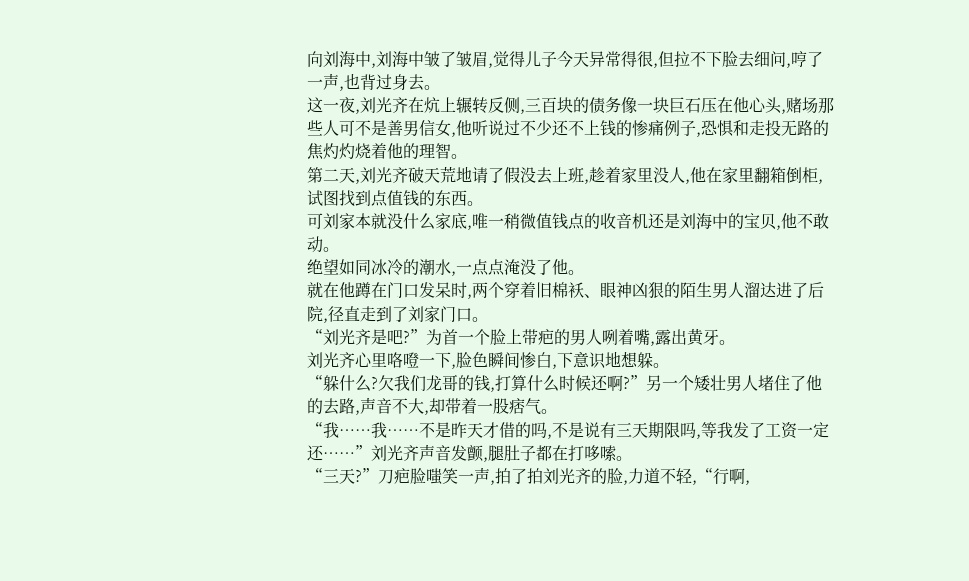向刘海中,刘海中皱了皱眉,觉得儿子今天异常得很,但拉不下脸去细问,哼了一声,也背过身去。
这一夜,刘光齐在炕上辗转反侧,三百块的债务像一块巨石压在他心头,赌场那些人可不是善男信女,他听说过不少还不上钱的惨痛例子,恐惧和走投无路的焦灼灼烧着他的理智。
第二天,刘光齐破天荒地请了假没去上班,趁着家里没人,他在家里翻箱倒柜,试图找到点值钱的东西。
可刘家本就没什么家底,唯一稍微值钱点的收音机还是刘海中的宝贝,他不敢动。
绝望如同冰冷的潮水,一点点淹没了他。
就在他蹲在门口发呆时,两个穿着旧棉袄、眼神凶狠的陌生男人溜达进了后院,径直走到了刘家门口。
“刘光齐是吧?”为首一个脸上带疤的男人咧着嘴,露出黄牙。
刘光齐心里咯噔一下,脸色瞬间惨白,下意识地想躲。
“躲什么?欠我们龙哥的钱,打算什么时候还啊?”另一个矮壮男人堵住了他的去路,声音不大,却带着一股痞气。
“我……我……不是昨天才借的吗,不是说有三天期限吗,等我发了工资一定还……”刘光齐声音发颤,腿肚子都在打哆嗦。
“三天?”刀疤脸嗤笑一声,拍了拍刘光齐的脸,力道不轻,“行啊,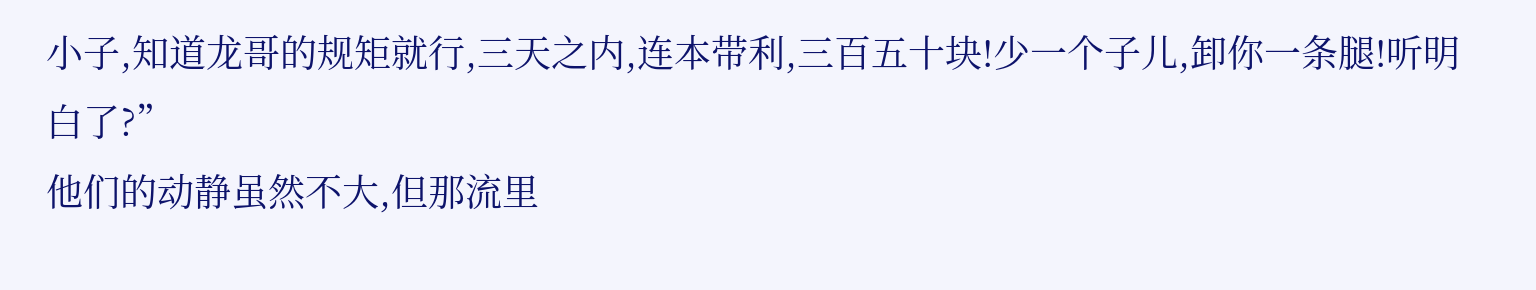小子,知道龙哥的规矩就行,三天之内,连本带利,三百五十块!少一个子儿,卸你一条腿!听明白了?”
他们的动静虽然不大,但那流里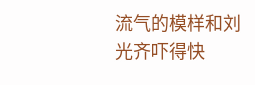流气的模样和刘光齐吓得快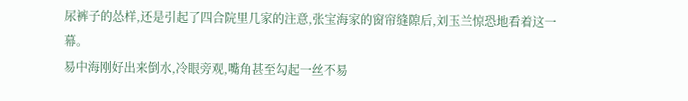尿裤子的怂样,还是引起了四合院里几家的注意,张宝海家的窗帘缝隙后,刘玉兰惊恐地看着这一幕。
易中海刚好出来倒水,冷眼旁观,嘴角甚至勾起一丝不易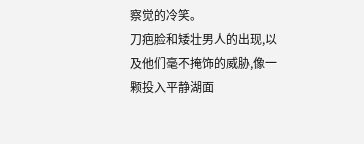察觉的冷笑。
刀疤脸和矮壮男人的出现,以及他们毫不掩饰的威胁,像一颗投入平静湖面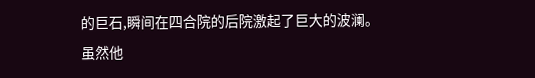的巨石,瞬间在四合院的后院激起了巨大的波澜。
虽然他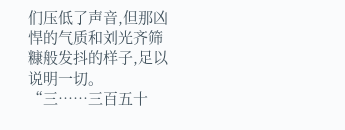们压低了声音,但那凶悍的气质和刘光齐筛糠般发抖的样子,足以说明一切。
“三……三百五十